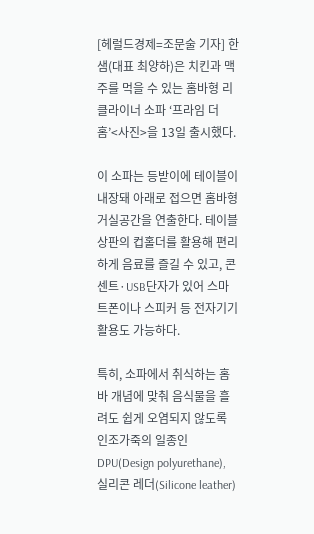[헤럴드경제=조문술 기자] 한샘(대표 최양하)은 치킨과 맥주를 먹을 수 있는 홈바형 리클라이너 소파 ‘프라임 더홈’<사진>을 13일 출시했다.

이 소파는 등받이에 테이블이 내장돼 아래로 접으면 홈바형 거실공간을 연출한다. 테이블 상판의 컵홀더를 활용해 편리하게 음료를 즐길 수 있고, 콘센트·USB단자가 있어 스마트폰이나 스피커 등 전자기기 활용도 가능하다.

특히, 소파에서 취식하는 홈바 개념에 맞춰 음식물을 흘려도 쉽게 오염되지 않도록 인조가죽의 일종인 DPU(Design polyurethane), 실리콘 레더(Silicone leather)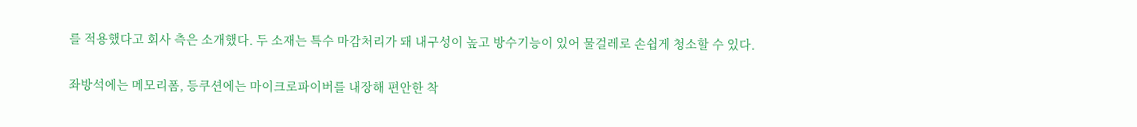를 적용했다고 회사 측은 소개했다. 두 소재는 특수 마감처리가 돼 내구성이 높고 방수기능이 있어 물걸레로 손쉽게 청소할 수 있다.

좌방석에는 메모리폼, 등쿠션에는 마이크로파이버를 내장해 편안한 착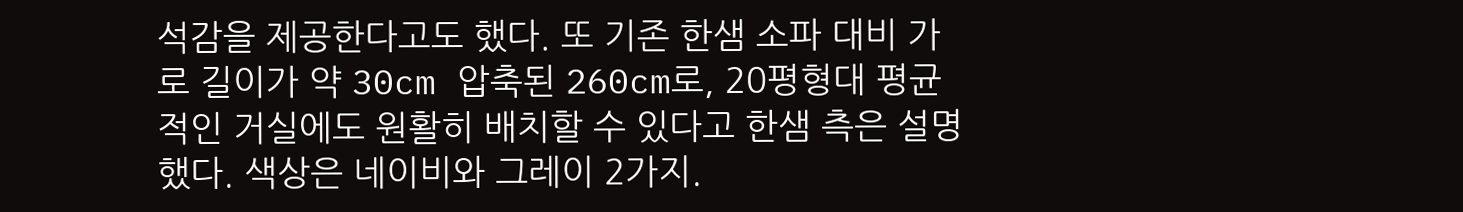석감을 제공한다고도 했다. 또 기존 한샘 소파 대비 가로 길이가 약 30cm 압축된 260cm로, 20평형대 평균적인 거실에도 원활히 배치할 수 있다고 한샘 측은 설명했다. 색상은 네이비와 그레이 2가지.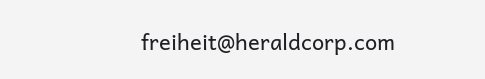freiheit@heraldcorp.com